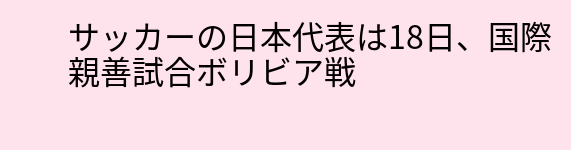サッカーの日本代表は18日、国際親善試合ボリビア戦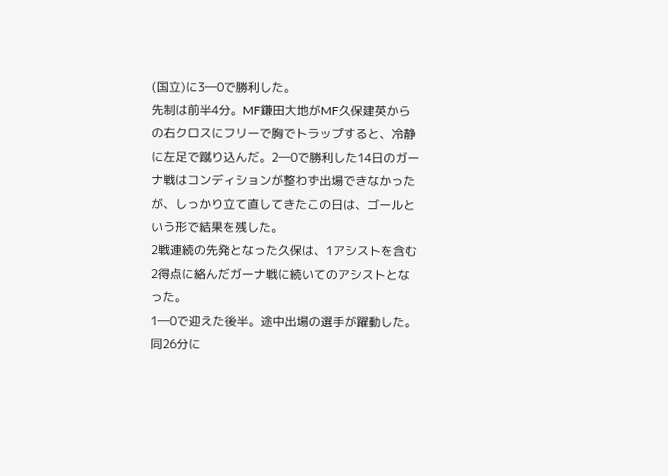(国立)に3―0で勝利した。
先制は前半4分。MF鎌田大地がMF久保建英からの右クロスにフリーで胸でトラップすると、冷静に左足で蹴り込んだ。2―0で勝利した14日のガーナ戦はコンディションが整わず出場できなかったが、しっかり立て直してきたこの日は、ゴールという形で結果を残した。
2戦連続の先発となった久保は、1アシストを含む2得点に絡んだガーナ戦に続いてのアシストとなった。
1―0で迎えた後半。途中出場の選手が躍動した。同26分に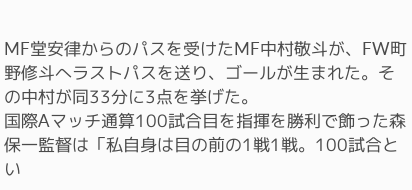MF堂安律からのパスを受けたMF中村敬斗が、FW町野修斗へラストパスを送り、ゴールが生まれた。その中村が同33分に3点を挙げた。
国際Aマッチ通算100試合目を指揮を勝利で飾った森保一監督は「私自身は目の前の1戦1戦。100試合とい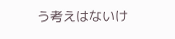う考えはないけ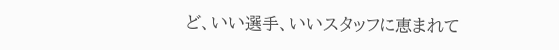ど、いい選手、いいスタッフに恵まれて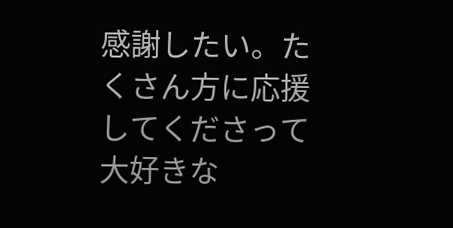感謝したい。たくさん方に応援してくださって大好きな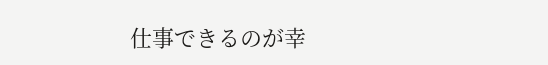仕事できるのが幸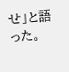せ」と語った。